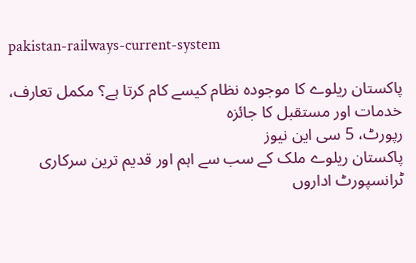pakistan-railways-current-system

پاکستان ریلوے کا موجودہ نظام کیسے کام کرتا ہے؟ مکمل تعارف، خدمات اور مستقبل کا جائزہ
رپورٹ، 5 سی این نیوز
پاکستان ریلوے ملک کے سب سے اہم اور قدیم ترین سرکاری ٹرانسپورٹ اداروں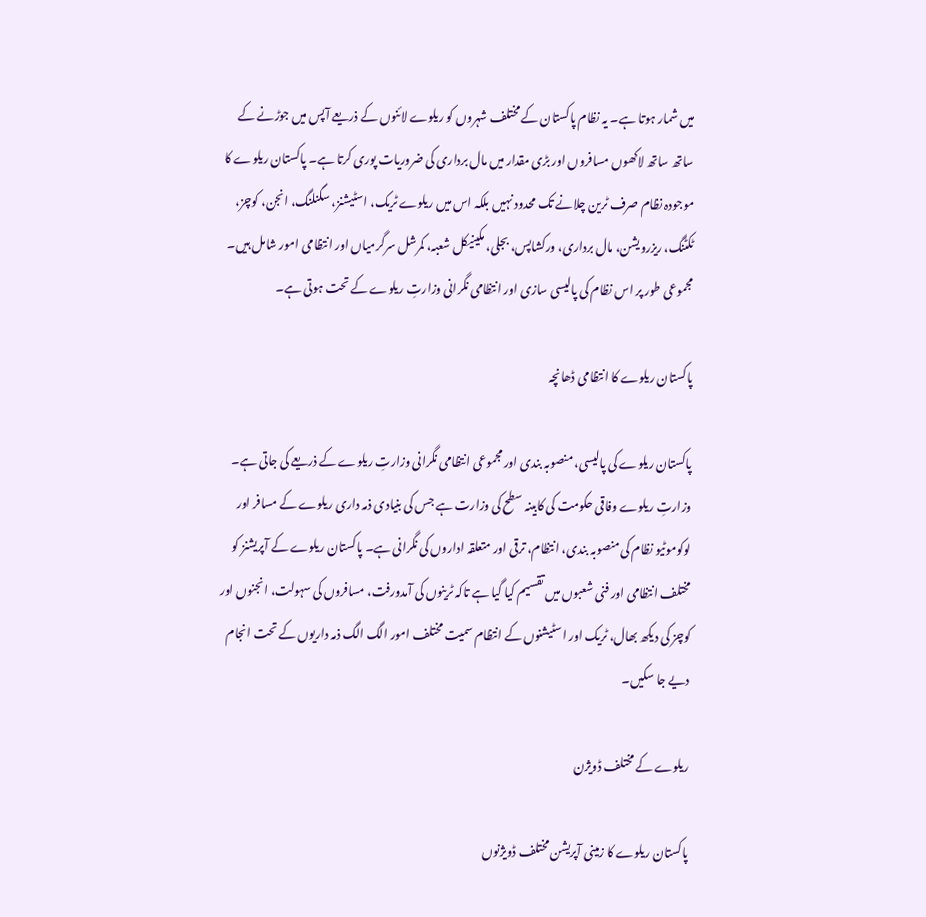میں شمار ہوتا ہے۔ یہ نظام پاکستان کے مختلف شہروں کو ریلوے لائنوں کے ذریعے آپس میں جوڑنے کے ساتھ ساتھ لاکھوں مسافروں اور بڑی مقدار میں مال برداری کی ضروریات پوری کرتا ہے۔ پاکستان ریلوے کا موجودہ نظام صرف ٹرین چلانے تک محدود نہیں بلکہ اس میں ریلوے ٹریک، اسٹیشنز، سگنلنگ، انجن، کوچز، ٹکٹنگ، ریزرویشن، مال برداری، ورکشاپس، بجلی، مکینیکل شعبہ، کمرشل سرگرمیاں اور انتظامی امور شامل ہیں۔ مجموعی طور پر اس نظام کی پالیسی سازی اور انتظامی نگرانی وزارتِ ریلوے کے تحت ہوتی ہے۔

پاکستان ریلوے کا انتظامی ڈھانچہ

پاکستان ریلوے کی پالیسی، منصوبہ بندی اور مجموعی انتظامی نگرانی وزارتِ ریلوے کے ذریعے کی جاتی ہے۔ وزارتِ ریلوے وفاقی حکومت کی کابینہ سطح کی وزارت ہے جس کی بنیادی ذمہ داری ریلوے کے مسافر اور لوکوموٹیو نظام کی منصوبہ بندی، انتظام، ترقی اور متعلقہ اداروں کی نگرانی ہے۔ پاکستان ریلوے کے آپریشنز کو مختلف انتظامی اور فنی شعبوں میں تقسیم کیا گیا ہے تاکہ ٹرینوں کی آمدورفت، مسافروں کی سہولت، انجنوں اور کوچز کی دیکھ بھال، ٹریک اور اسٹیشنوں کے انتظام سمیت مختلف امور الگ الگ ذمہ داریوں کے تحت انجام دیے جا سکیں۔

ریلوے کے مختلف ڈویژن

پاکستان ریلوے کا زمینی آپریشن مختلف ڈویژنوں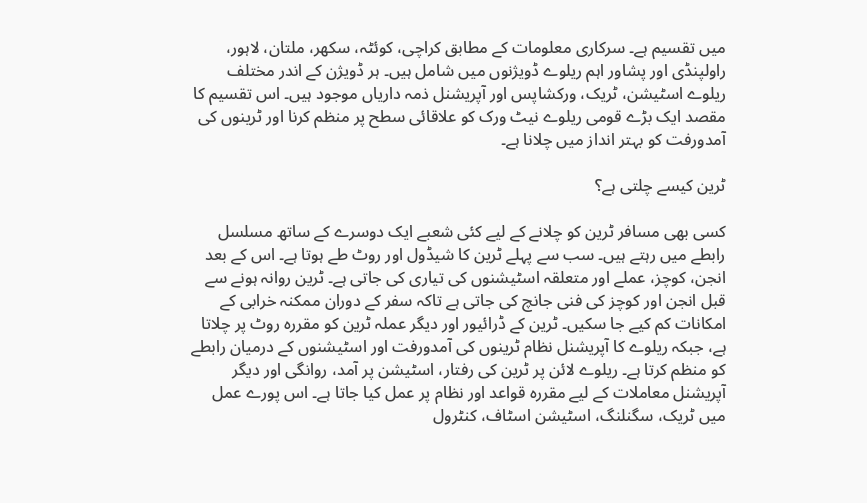میں تقسیم ہے۔ سرکاری معلومات کے مطابق کراچی، کوئٹہ، سکھر، ملتان، لاہور، راولپنڈی اور پشاور اہم ریلوے ڈویژنوں میں شامل ہیں۔ ہر ڈویژن کے اندر مختلف ریلوے اسٹیشن، ٹریک، ورکشاپس اور آپریشنل ذمہ داریاں موجود ہیں۔ اس تقسیم کا مقصد ایک بڑے قومی ریلوے نیٹ ورک کو علاقائی سطح پر منظم کرنا اور ٹرینوں کی آمدورفت کو بہتر انداز میں چلانا ہے۔

ٹرین کیسے چلتی ہے؟

کسی بھی مسافر ٹرین کو چلانے کے لیے کئی شعبے ایک دوسرے کے ساتھ مسلسل رابطے میں رہتے ہیں۔ سب سے پہلے ٹرین کا شیڈول اور روٹ طے ہوتا ہے۔ اس کے بعد انجن، کوچز، عملے اور متعلقہ اسٹیشنوں کی تیاری کی جاتی ہے۔ ٹرین روانہ ہونے سے قبل انجن اور کوچز کی فنی جانچ کی جاتی ہے تاکہ سفر کے دوران ممکنہ خرابی کے امکانات کم کیے جا سکیں۔ ٹرین کے ڈرائیور اور دیگر عملہ ٹرین کو مقررہ روٹ پر چلاتا ہے، جبکہ ریلوے کا آپریشنل نظام ٹرینوں کی آمدورفت اور اسٹیشنوں کے درمیان رابطے کو منظم کرتا ہے۔ ریلوے لائن پر ٹرین کی رفتار، اسٹیشن پر آمد، روانگی اور دیگر آپریشنل معاملات کے لیے مقررہ قواعد اور نظام پر عمل کیا جاتا ہے۔ اس پورے عمل میں ٹریک، سگنلنگ، اسٹیشن اسٹاف، کنٹرول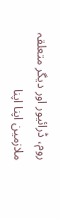روم، ڈرائیور اور دیگر متعلقہ ملازمین اپنا اپنا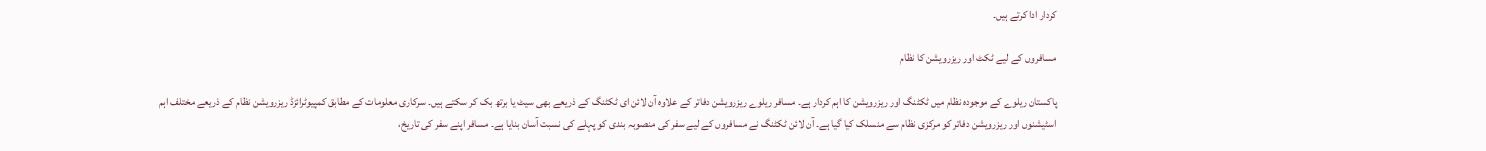کردار ادا کرتے ہیں۔

مسافروں کے لیے ٹکٹ اور ریزرویشن کا نظام

پاکستان ریلوے کے موجودہ نظام میں ٹکٹنگ اور ریزرویشن کا اہم کردار ہے۔ مسافر ریلوے ریزرویشن دفاتر کے علاوہ آن لائن ای ٹکٹنگ کے ذریعے بھی سیٹ یا برتھ بک کر سکتے ہیں۔ سرکاری معلومات کے مطابق کمپیوٹرائزڈ ریزرویشن نظام کے ذریعے مختلف اہم اسٹیشنوں اور ریزرویشن دفاتر کو مرکزی نظام سے منسلک کیا گیا ہے۔ آن لائن ٹکٹنگ نے مسافروں کے لیے سفر کی منصوبہ بندی کو پہلے کی نسبت آسان بنایا ہے۔ مسافر اپنے سفر کی تاریخ،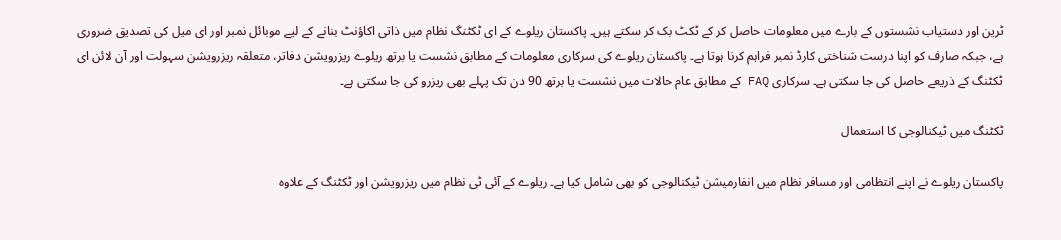ٹرین اور دستیاب نشستوں کے بارے میں معلومات حاصل کر کے ٹکٹ بک کر سکتے ہیں۔ پاکستان ریلوے کے ای ٹکٹنگ نظام میں ذاتی اکاؤنٹ بنانے کے لیے موبائل نمبر اور ای میل کی تصدیق ضروری ہے، جبکہ صارف کو اپنا درست شناختی کارڈ نمبر فراہم کرنا ہوتا ہے۔ پاکستان ریلوے کی سرکاری معلومات کے مطابق نشست یا برتھ ریلوے ریزرویشن دفاتر، متعلقہ ریزرویشن سہولت اور آن لائن ای ٹکٹنگ کے ذریعے حاصل کی جا سکتی ہے۔ سرکاری FAQ کے مطابق عام حالات میں نشست یا برتھ 90 دن تک پہلے بھی ریزرو کی جا سکتی ہے۔

ٹکٹنگ میں ٹیکنالوجی کا استعمال

پاکستان ریلوے نے اپنے انتظامی اور مسافر نظام میں انفارمیشن ٹیکنالوجی کو بھی شامل کیا ہے۔ ریلوے کے آئی ٹی نظام میں ریزرویشن اور ٹکٹنگ کے علاوہ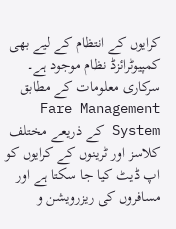کرایوں کے انتظام کے لیے بھی کمپیوٹرائزڈ نظام موجود ہے۔ سرکاری معلومات کے مطابق Fare Management System کے ذریعے مختلف کلاسز اور ٹرینوں کے کرایوں کو اپ ڈیٹ کیا جا سکتا ہے اور مسافروں کی ریزرویشن و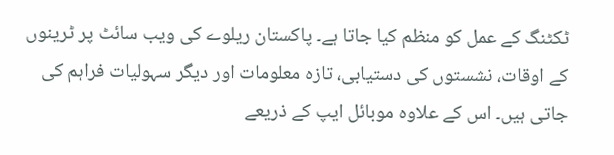ٹکٹنگ کے عمل کو منظم کیا جاتا ہے۔ پاکستان ریلوے کی ویب سائٹ پر ٹرینوں کے اوقات، نشستوں کی دستیابی، تازہ معلومات اور دیگر سہولیات فراہم کی جاتی ہیں۔ اس کے علاوہ موبائل ایپ کے ذریعے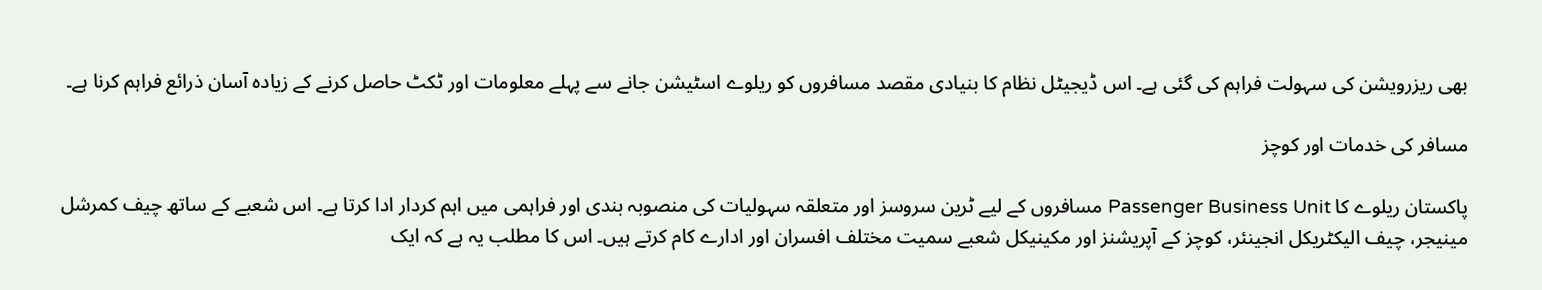بھی ریزرویشن کی سہولت فراہم کی گئی ہے۔ اس ڈیجیٹل نظام کا بنیادی مقصد مسافروں کو ریلوے اسٹیشن جانے سے پہلے معلومات اور ٹکٹ حاصل کرنے کے زیادہ آسان ذرائع فراہم کرنا ہے۔

مسافر کی خدمات اور کوچز

پاکستان ریلوے کا Passenger Business Unit مسافروں کے لیے ٹرین سروسز اور متعلقہ سہولیات کی منصوبہ بندی اور فراہمی میں اہم کردار ادا کرتا ہے۔ اس شعبے کے ساتھ چیف کمرشل مینیجر، چیف الیکٹریکل انجینئر، کوچز کے آپریشنز اور مکینیکل شعبے سمیت مختلف افسران اور ادارے کام کرتے ہیں۔ اس کا مطلب یہ ہے کہ ایک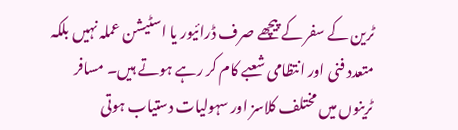ٹرین کے سفر کے پیچھے صرف ڈرائیور یا اسٹیشن عملہ نہیں بلکہ متعدد فنی اور انتظامی شعبے کام کر رہے ہوتے ہیں۔ مسافر ٹرینوں میں مختلف کلاسز اور سہولیات دستیاب ہوتی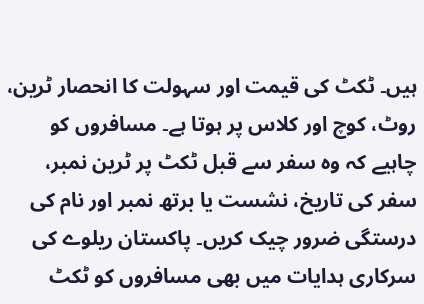ہیں۔ ٹکٹ کی قیمت اور سہولت کا انحصار ٹرین، روٹ، کوچ اور کلاس پر ہوتا ہے۔ مسافروں کو چاہیے کہ وہ سفر سے قبل ٹکٹ پر ٹرین نمبر، سفر کی تاریخ، نشست یا برتھ نمبر اور نام کی درستگی ضرور چیک کریں۔ پاکستان ریلوے کی سرکاری ہدایات میں بھی مسافروں کو ٹکٹ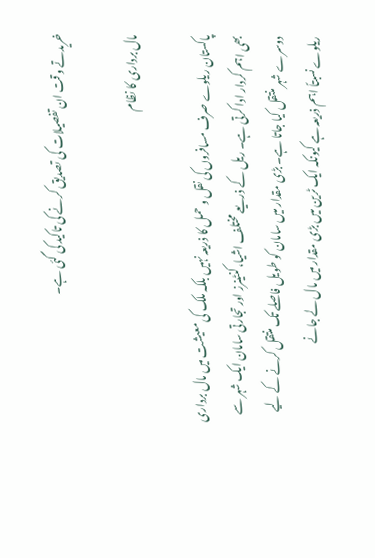خریدتے وقت ان تفصیلات کی تصدیق کرنے کی تاکید کی گئی ہے۔

مال برداری کا نظام

پاکستان ریلوے صرف مسافروں کی نقل و حمل کا ذریعہ نہیں بلکہ ملک کی معیشت میں مال برداری بھی اہم کردار ادا کرتی ہے۔ ریل کے ذریعے مختلف اشیا، کنٹینرز اور تجارتی سامان ایک شہر سے دوسرے شہر منتقل کیا جاتا ہے۔ بڑی مقدار میں سامان کو طویل فاصلے تک منتقل کرنے کے لیے ریلوے نسبتاً اہم ذریعہ ہے کیونکہ ایک ٹرین میں بڑی مقدار میں مال لے جانے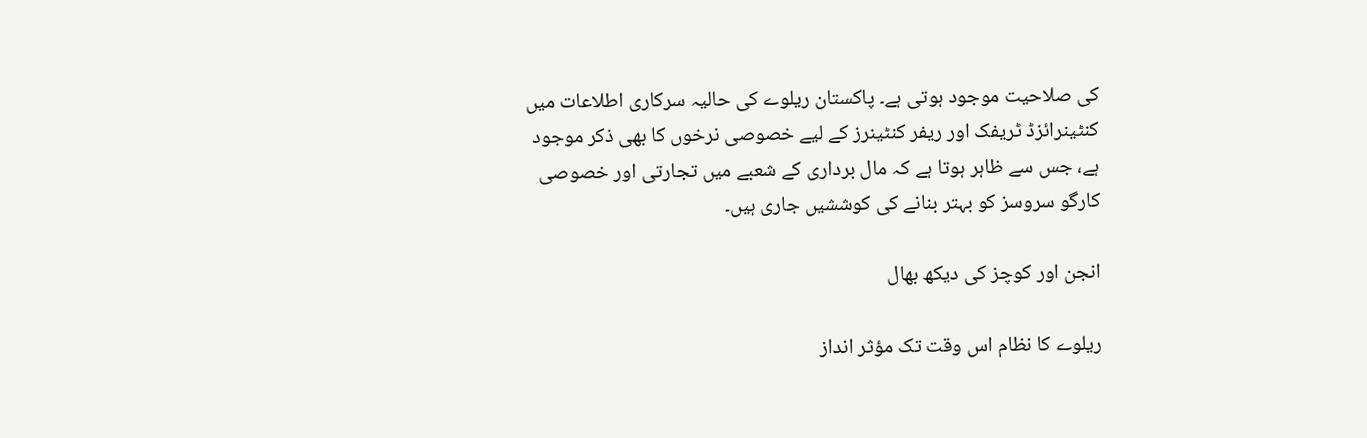کی صلاحیت موجود ہوتی ہے۔ پاکستان ریلوے کی حالیہ سرکاری اطلاعات میں کنٹینرائزڈ ٹریفک اور ریفر کنٹینرز کے لیے خصوصی نرخوں کا بھی ذکر موجود ہے، جس سے ظاہر ہوتا ہے کہ مال برداری کے شعبے میں تجارتی اور خصوصی کارگو سروسز کو بہتر بنانے کی کوششیں جاری ہیں۔

انجن اور کوچز کی دیکھ بھال

ریلوے کا نظام اس وقت تک مؤثر انداز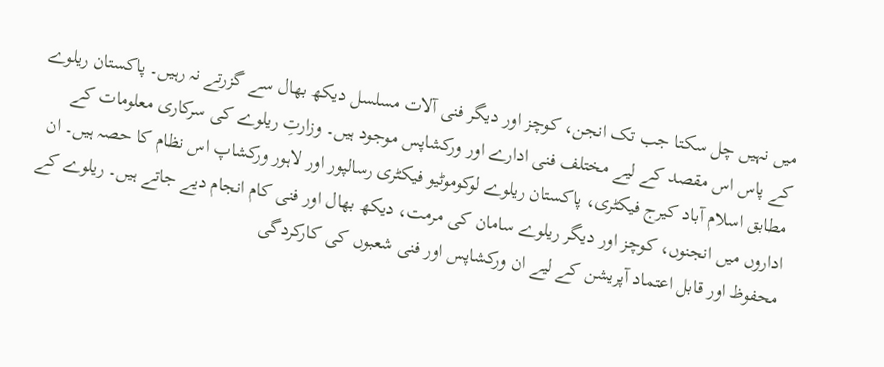میں نہیں چل سکتا جب تک انجن، کوچز اور دیگر فنی آلات مسلسل دیکھ بھال سے گزرتے نہ رہیں۔ پاکستان ریلوے کے پاس اس مقصد کے لیے مختلف فنی ادارے اور ورکشاپس موجود ہیں۔ وزارتِ ریلوے کی سرکاری معلومات کے مطابق اسلام آباد کیرج فیکٹری، پاکستان ریلوے لوکوموٹیو فیکٹری رسالپور اور لاہور ورکشاپ اس نظام کا حصہ ہیں۔ ان اداروں میں انجنوں، کوچز اور دیگر ریلوے سامان کی مرمت، دیکھ بھال اور فنی کام انجام دیے جاتے ہیں۔ ریلوے کے محفوظ اور قابل اعتماد آپریشن کے لیے ان ورکشاپس اور فنی شعبوں کی کارکردگی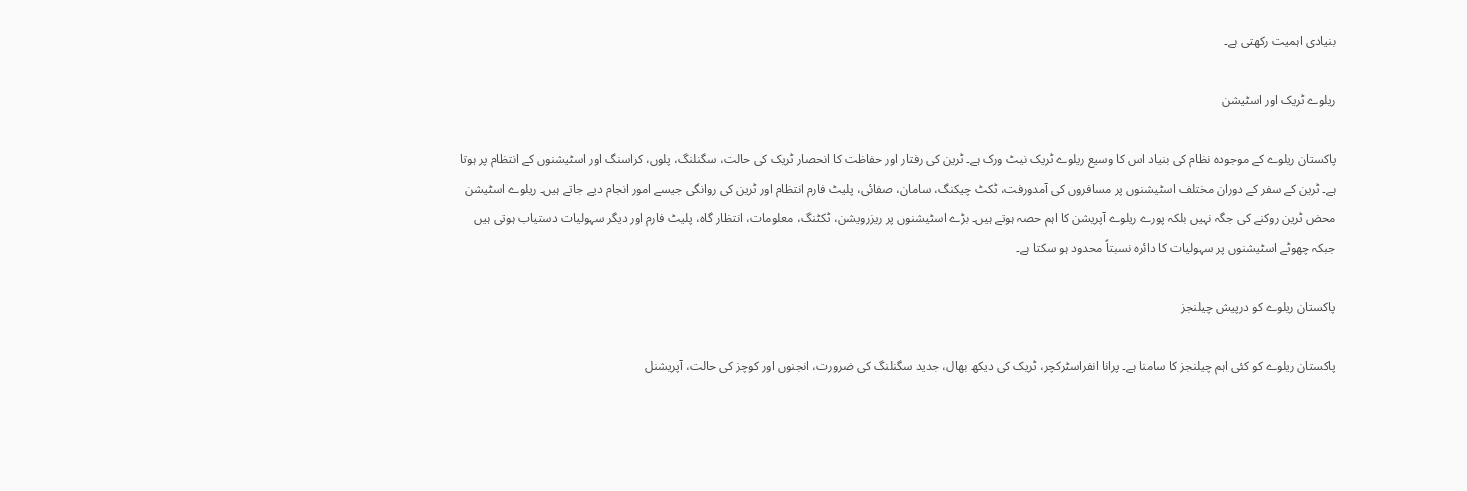بنیادی اہمیت رکھتی ہے۔

ریلوے ٹریک اور اسٹیشن

پاکستان ریلوے کے موجودہ نظام کی بنیاد اس کا وسیع ریلوے ٹریک نیٹ ورک ہے۔ ٹرین کی رفتار اور حفاظت کا انحصار ٹریک کی حالت، سگنلنگ، پلوں، کراسنگ اور اسٹیشنوں کے انتظام پر ہوتا ہے۔ ٹرین کے سفر کے دوران مختلف اسٹیشنوں پر مسافروں کی آمدورفت، ٹکٹ چیکنگ، سامان، صفائی، پلیٹ فارم انتظام اور ٹرین کی روانگی جیسے امور انجام دیے جاتے ہیں۔ ریلوے اسٹیشن محض ٹرین روکنے کی جگہ نہیں بلکہ پورے ریلوے آپریشن کا اہم حصہ ہوتے ہیں۔ بڑے اسٹیشنوں پر ریزرویشن، ٹکٹنگ، معلومات، انتظار گاہ، پلیٹ فارم اور دیگر سہولیات دستیاب ہوتی ہیں جبکہ چھوٹے اسٹیشنوں پر سہولیات کا دائرہ نسبتاً محدود ہو سکتا ہے۔

پاکستان ریلوے کو درپیش چیلنجز

پاکستان ریلوے کو کئی اہم چیلنجز کا سامنا ہے۔ پرانا انفراسٹرکچر، ٹریک کی دیکھ بھال، جدید سگنلنگ کی ضرورت، انجنوں اور کوچز کی حالت، آپریشنل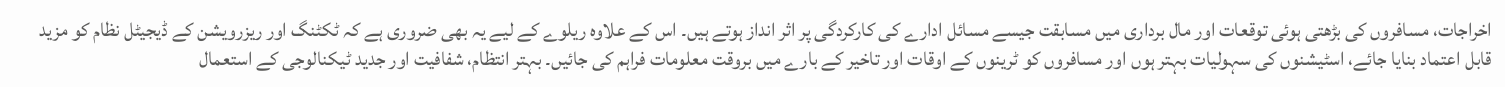اخراجات، مسافروں کی بڑھتی ہوئی توقعات اور مال برداری میں مسابقت جیسے مسائل ادارے کی کارکردگی پر اثر انداز ہوتے ہیں۔ اس کے علاوہ ریلوے کے لیے یہ بھی ضروری ہے کہ ٹکٹنگ اور ریزرویشن کے ڈیجیٹل نظام کو مزید قابل اعتماد بنایا جائے، اسٹیشنوں کی سہولیات بہتر ہوں اور مسافروں کو ٹرینوں کے اوقات اور تاخیر کے بارے میں بروقت معلومات فراہم کی جائیں۔ بہتر انتظام، شفافیت اور جدید ٹیکنالوجی کے استعمال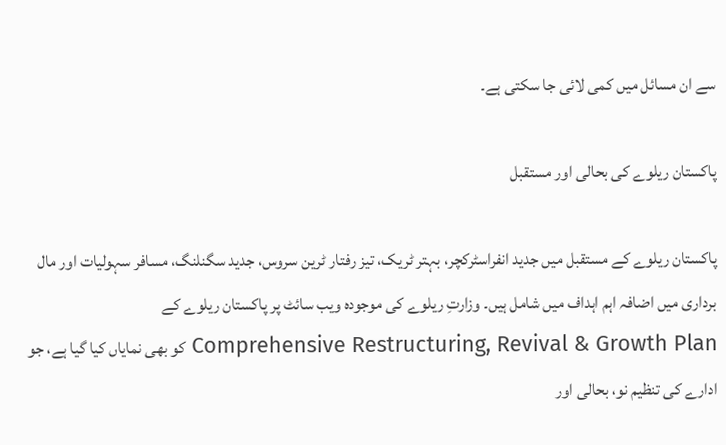سے ان مسائل میں کمی لائی جا سکتی ہے۔

پاکستان ریلوے کی بحالی اور مستقبل

پاکستان ریلوے کے مستقبل میں جدید انفراسٹرکچر، بہتر ٹریک، تیز رفتار ٹرین سروس، جدید سگنلنگ، مسافر سہولیات اور مال برداری میں اضافہ اہم اہداف میں شامل ہیں۔ وزارتِ ریلوے کی موجودہ ویب سائٹ پر پاکستان ریلوے کے Comprehensive Restructuring, Revival & Growth Plan کو بھی نمایاں کیا گیا ہے، جو ادارے کی تنظیم نو، بحالی اور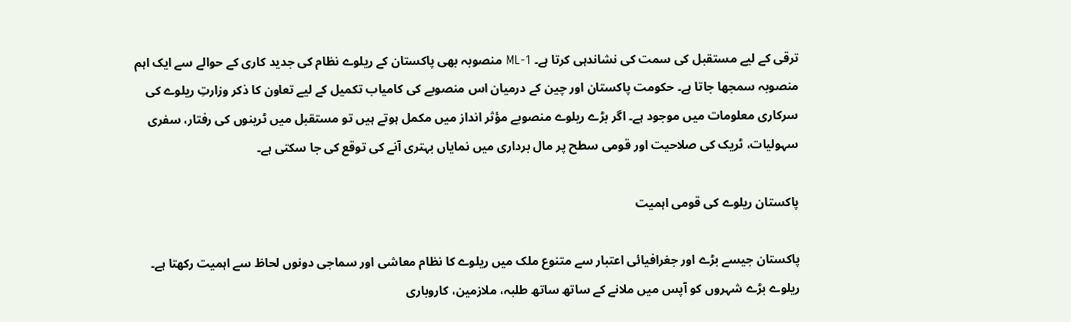ترقی کے لیے مستقبل کی سمت کی نشاندہی کرتا ہے۔ ML-1 منصوبہ بھی پاکستان کے ریلوے نظام کی جدید کاری کے حوالے سے ایک اہم منصوبہ سمجھا جاتا ہے۔ حکومت پاکستان اور چین کے درمیان اس منصوبے کی کامیاب تکمیل کے لیے تعاون کا ذکر وزارتِ ریلوے کی سرکاری معلومات میں موجود ہے۔ اگر بڑے ریلوے منصوبے مؤثر انداز میں مکمل ہوتے ہیں تو مستقبل میں ٹرینوں کی رفتار، سفری سہولیات، ٹریک کی صلاحیت اور قومی سطح پر مال برداری میں نمایاں بہتری آنے کی توقع کی جا سکتی ہے۔

پاکستان ریلوے کی قومی اہمیت

پاکستان جیسے بڑے اور جغرافیائی اعتبار سے متنوع ملک میں ریلوے کا نظام معاشی اور سماجی دونوں لحاظ سے اہمیت رکھتا ہے۔ ریلوے بڑے شہروں کو آپس میں ملانے کے ساتھ ساتھ طلبہ، ملازمین، کاروباری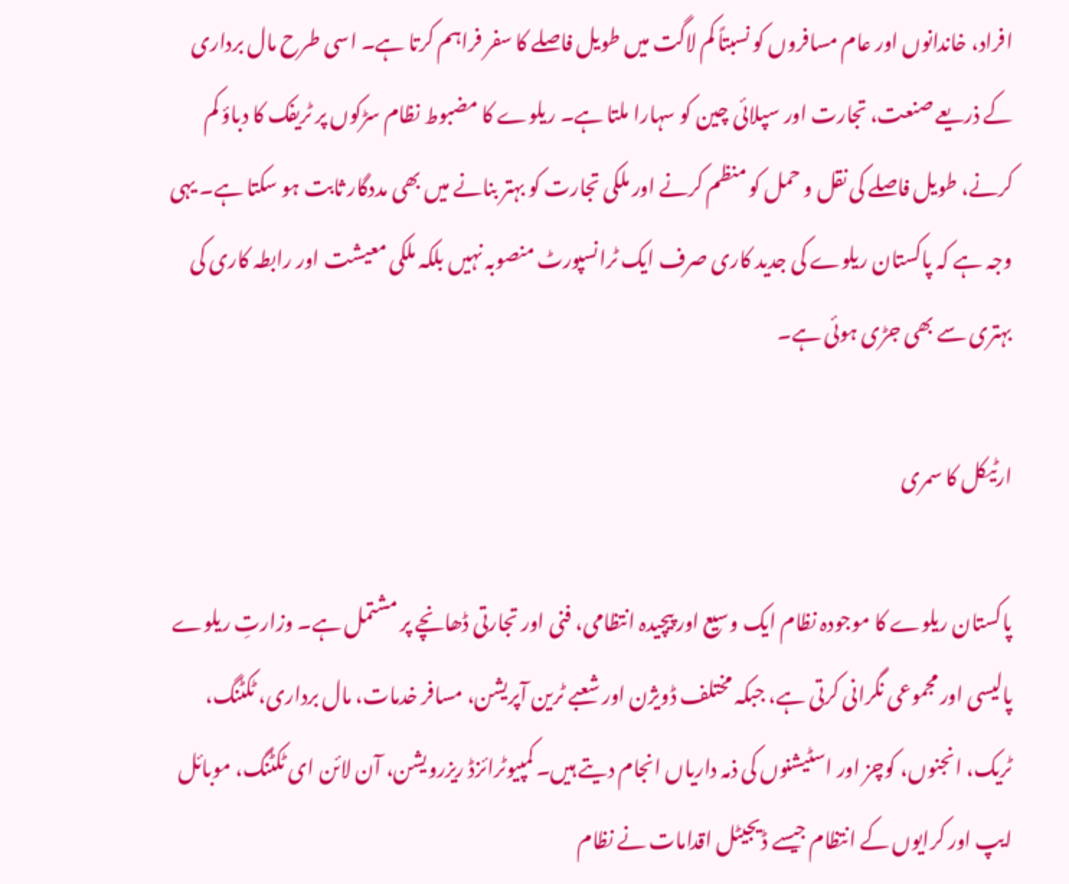افراد، خاندانوں اور عام مسافروں کو نسبتاً کم لاگت میں طویل فاصلے کا سفر فراہم کرتا ہے۔ اسی طرح مال برداری کے ذریعے صنعت، تجارت اور سپلائی چین کو سہارا ملتا ہے۔ ریلوے کا مضبوط نظام سڑکوں پر ٹریفک کا دباؤ کم کرنے، طویل فاصلے کی نقل و حمل کو منظم کرنے اور ملکی تجارت کو بہتر بنانے میں بھی مددگار ثابت ہو سکتا ہے۔ یہی وجہ ہے کہ پاکستان ریلوے کی جدید کاری صرف ایک ٹرانسپورٹ منصوبہ نہیں بلکہ ملکی معیشت اور رابطہ کاری کی بہتری سے بھی جڑی ہوئی ہے۔

ارٹیکل کا سمری

پاکستان ریلوے کا موجودہ نظام ایک وسیع اور پیچیدہ انتظامی، فنی اور تجارتی ڈھانچے پر مشتمل ہے۔ وزارتِ ریلوے پالیسی اور مجموعی نگرانی کرتی ہے، جبکہ مختلف ڈویژن اور شعبے ٹرین آپریشن، مسافر خدمات، مال برداری، ٹکٹنگ، ٹریک، انجنوں، کوچز اور اسٹیشنوں کی ذمہ داریاں انجام دیتے ہیں۔ کمپیوٹرائزڈ ریزرویشن، آن لائن ای ٹکٹنگ، موبائل ایپ اور کرایوں کے انتظام جیسے ڈیجیٹل اقدامات نے نظام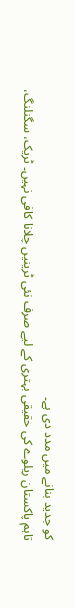کو جدید بنانے میں مدد دی ہے۔
تاہم پاکستان ریلوے کی حقیقی بہتری کے لیے صرف نئی ٹرینیں چلانا کافی نہیں۔ ٹریک، سگنلنگ،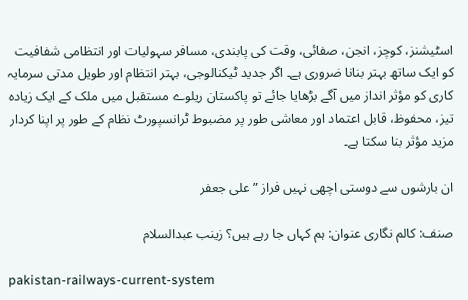اسٹیشنز، کوچز، انجن، صفائی، وقت کی پابندی، مسافر سہولیات اور انتظامی شفافیت کو ایک ساتھ بہتر بنانا ضروری ہے۔ اگر جدید ٹیکنالوجی، بہتر انتظام اور طویل مدتی سرمایہ کاری کو مؤثر انداز میں آگے بڑھایا جائے تو پاکستان ریلوے مستقبل میں ملک کے ایک زیادہ تیز، محفوظ، قابل اعتماد اور معاشی طور پر مضبوط ٹرانسپورٹ نظام کے طور پر اپنا کردار مزید مؤثر بنا سکتا ہے۔

ان بارشوں سے دوستی اچھی نہیں فراز ” علی جعفر

صنف: کالم نگاری عنوان: ہم کہاں جا رہے ہیں؟ زینب عبدالسلام

pakistan-railways-current-system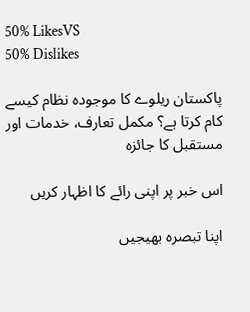50% LikesVS
50% Dislikes

پاکستان ریلوے کا موجودہ نظام کیسے کام کرتا ہے؟ مکمل تعارف، خدمات اور مستقبل کا جائزہ

اس خبر پر اپنی رائے کا اظہار کریں

اپنا تبصرہ بھیجیں